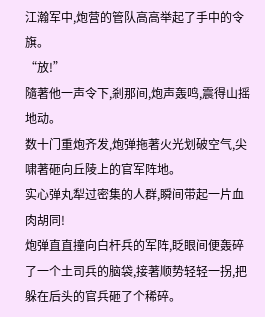江瀚军中,炮营的管队高高举起了手中的令旗。
“放!”
隨著他一声令下,剎那间,炮声轰鸣,震得山摇地动。
数十门重炮齐发,炮弹拖著火光划破空气,尖啸著砸向丘陵上的官军阵地。
实心弹丸犁过密集的人群,瞬间带起一片血肉胡同!
炮弹直直撞向白杆兵的军阵,眨眼间便轰碎了一个土司兵的脑袋,接著顺势轻轻一拐,把躲在后头的官兵砸了个稀碎。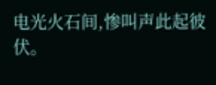电光火石间,惨叫声此起彼伏。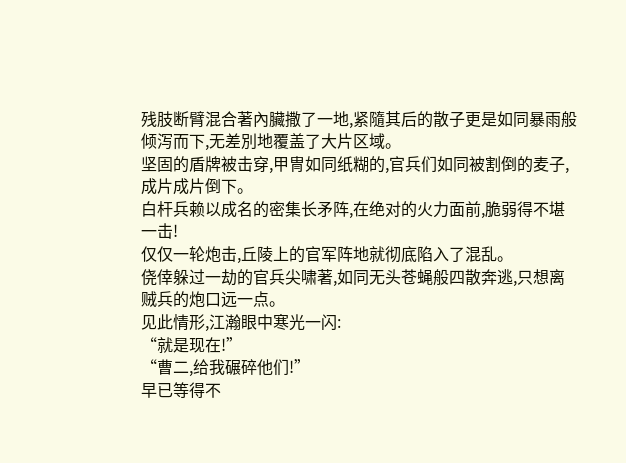残肢断臂混合著內臟撒了一地,紧隨其后的散子更是如同暴雨般倾泻而下,无差別地覆盖了大片区域。
坚固的盾牌被击穿,甲冑如同纸糊的,官兵们如同被割倒的麦子,成片成片倒下。
白杆兵赖以成名的密集长矛阵,在绝对的火力面前,脆弱得不堪一击!
仅仅一轮炮击,丘陵上的官军阵地就彻底陷入了混乱。
侥倖躲过一劫的官兵尖啸著,如同无头苍蝇般四散奔逃,只想离贼兵的炮口远一点。
见此情形,江瀚眼中寒光一闪:
“就是现在!”
“曹二,给我碾碎他们!”
早已等得不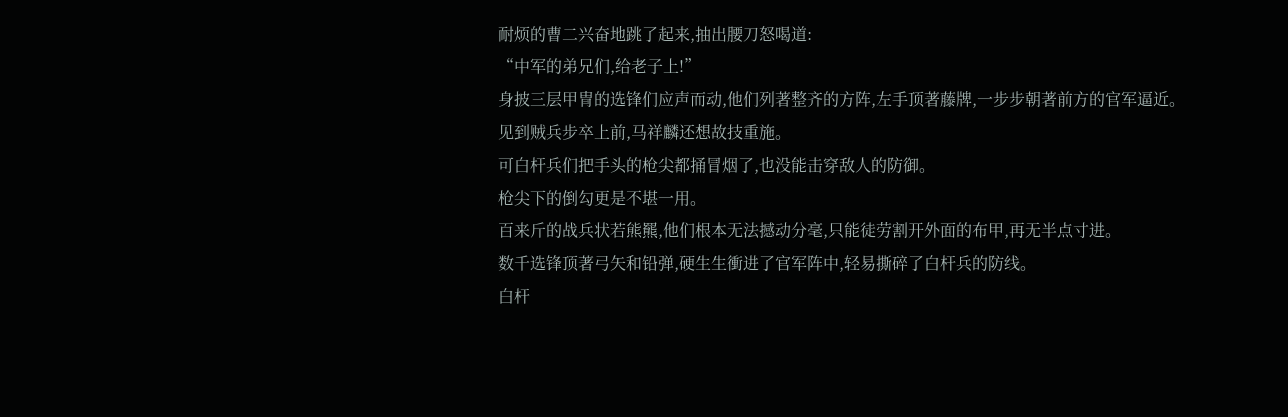耐烦的曹二兴奋地跳了起来,抽出腰刀怒喝道:
“中军的弟兄们,给老子上!”
身披三层甲冑的选锋们应声而动,他们列著整齐的方阵,左手顶著藤牌,一步步朝著前方的官军逼近。
见到贼兵步卒上前,马祥麟还想故技重施。
可白杆兵们把手头的枪尖都捅冒烟了,也没能击穿敌人的防御。
枪尖下的倒勾更是不堪一用。
百来斤的战兵状若熊羆,他们根本无法撼动分毫,只能徒劳割开外面的布甲,再无半点寸进。
数千选锋顶著弓矢和铅弹,硬生生衝进了官军阵中,轻易撕碎了白杆兵的防线。
白杆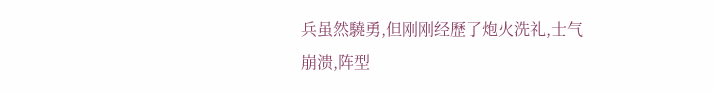兵虽然驍勇,但刚刚经歷了炮火洗礼,士气崩溃,阵型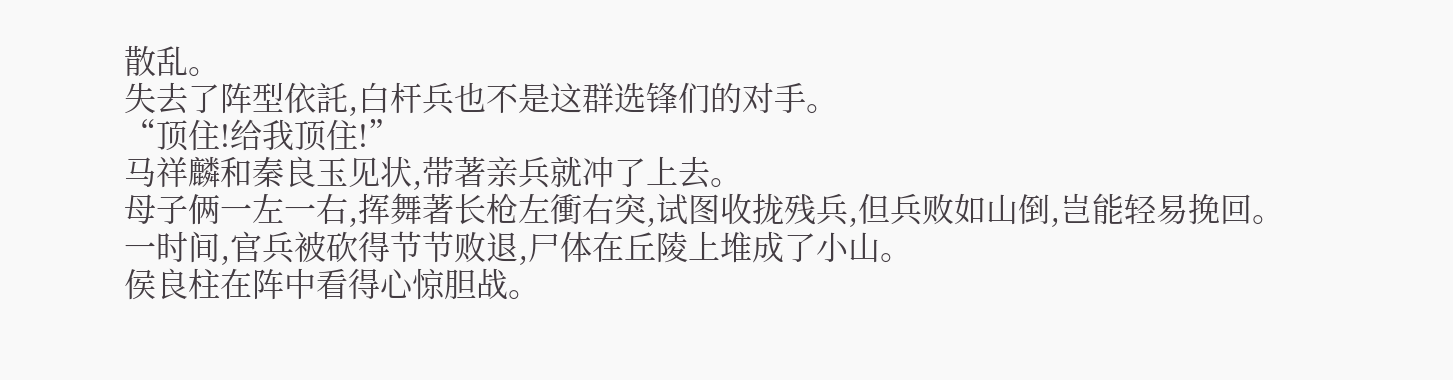散乱。
失去了阵型依託,白杆兵也不是这群选锋们的对手。
“顶住!给我顶住!”
马祥麟和秦良玉见状,带著亲兵就冲了上去。
母子俩一左一右,挥舞著长枪左衝右突,试图收拢残兵,但兵败如山倒,岂能轻易挽回。
一时间,官兵被砍得节节败退,尸体在丘陵上堆成了小山。
侯良柱在阵中看得心惊胆战。